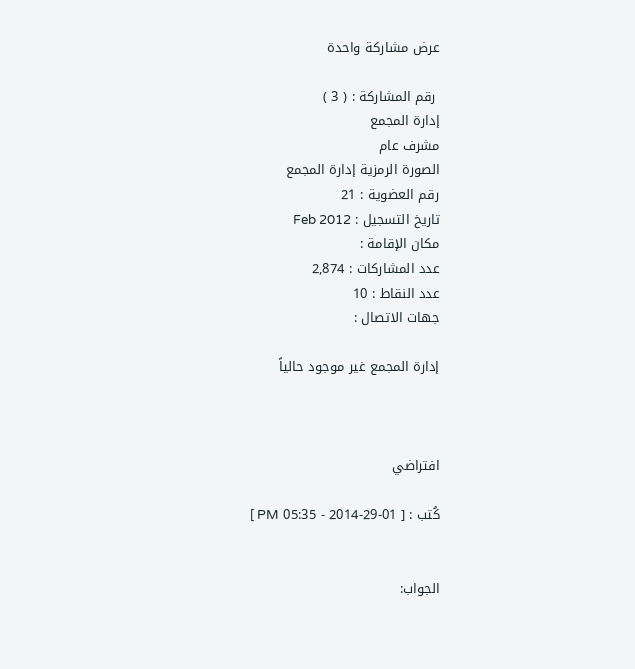عرض مشاركة واحدة

 رقم المشاركة : ( 3 )
إدارة المجمع
مشرف عام
الصورة الرمزية إدارة المجمع
رقم العضوية : 21
تاريخ التسجيل : Feb 2012
مكان الإقامة :
عدد المشاركات : 2,874
عدد النقاط : 10
جهات الاتصال :

إدارة المجمع غير موجود حالياً



افتراضي

كُتب : [ 01-29-2014 - 05:35 PM ]


الجواب: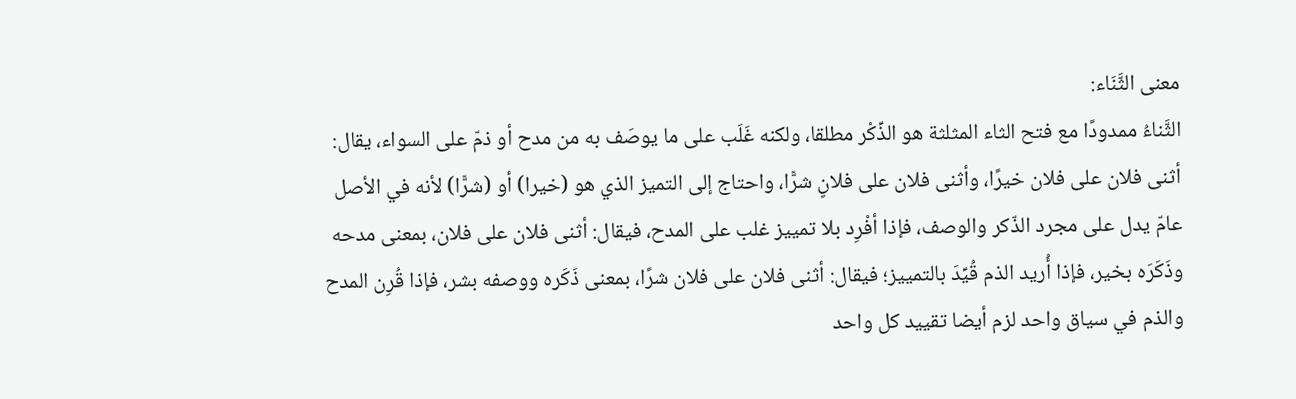معنى الثَّنَاء:
الثَّناءُ ممدودًا مع فتح الثاء المثلثة هو الذِّكْر مطلقا، ولكنه غَلَب على ما يوصَف به من مدح أو ذمّ على السواء، يقال: أثنى فلان على فلان خيرًا، وأثنى فلان على فلانٍ شرًّا، واحتاج إلى التميز الذي هو (خيرا) أو (شرًّا) لأنه في الأصل عامّ يدل على مجرد الذّكر والوصف، فإذا أفْرِد بلا تمييز غلب على المدح، فيقال: أثنى فلان على فلان، بمعنى مدحه وذَكَرَه بخير، فإذا أُريد الذم قُيِّدَ بالتمييز؛ فيقال: أثنى فلان على فلان شرًا، بمعنى ذَكَره ووصفه بشر، فإذا قُرِن المدح والذم في سياق واحد لزم أيضا تقييد كل واحد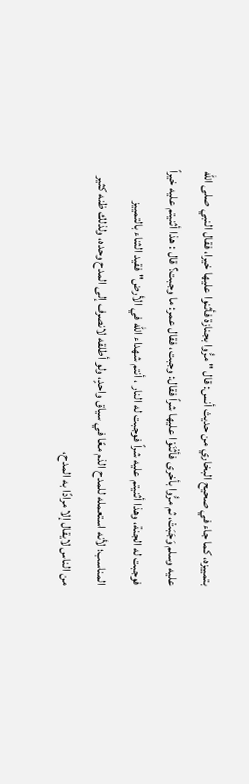بتمييزه، كما جاء في صحيح البخاري من حديث أنس: قال " مرُّوا بجنازة فأثنوا عليها خيرا، فقال النبي صلى الله عليه وسلم وَجَبَتْ، ثم مرُّوا بأخرى فأثْنَوْا عليها شراً فقال: وجبت، فقال عمر: ما وجبت؟ قال : هذا أثنيتم عليه خيراً فوجبت له الجنة، وهذا أثنيتم عليه شراً فوجبت له النار ، أنتم شهداء الله في الأرض" فقيد الثناء بالتمييز المناسب؛ لأنه استعمله للمدح الذم معًا في سياق واحدٍ، ولو أطلقه لانصرف إلى المدح وحده، ولذلك ظنه كثير من الناس لايقال إلا مرادًا به المدح،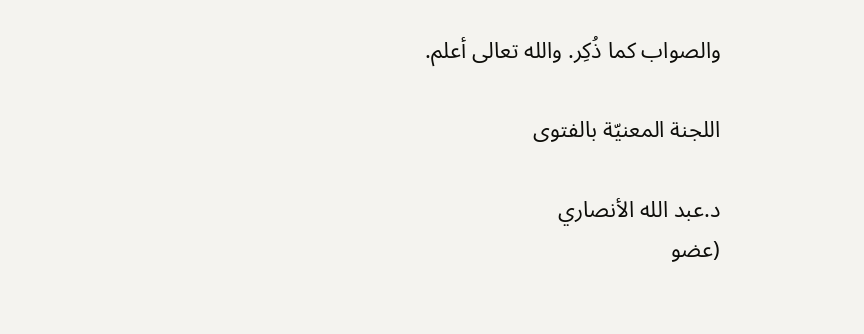والصواب كما ذُكِر. والله تعالى أعلم.

اللجنة المعنيّة بالفتوى

د.عبد الله الأنصاري
(عضو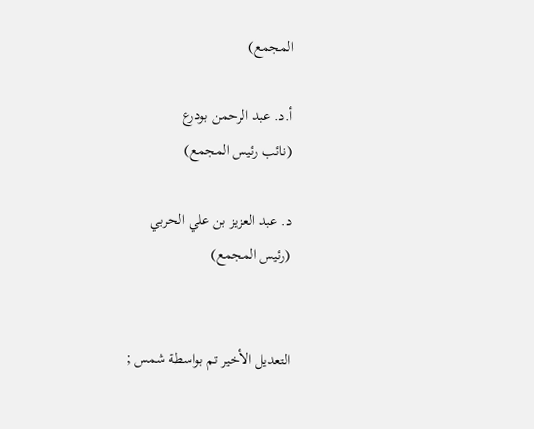المجمع)

أ.د. عبد الرحمن بودرع
(نائب رئيس المجمع)

د. عبد العزيز بن علي الحربي
(رئيس المجمع)


التعديل الأخير تم بواسطة شمس ;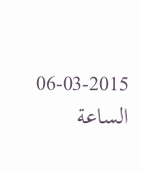06-03-2015 الساعة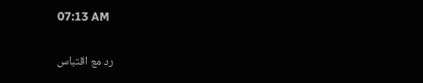07:13 AM

رد مع اقتباس